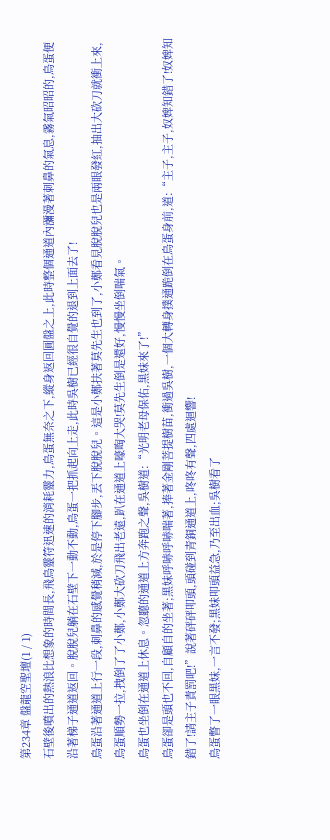第234章 盤龍空聖壇(1 / 1)
石壁後噴出的熱浪比想象的時間長,飛鳥靈符迅速的消耗靈力,鳥蛋無奈之下,縱身返回圓盤之上,此時整個通道內瀰漫著刺鼻的氣息,霧氣昭昭的,鳥蛋便沿著梯子通道返回。脫脫兒躺在石壁下一動不動,鳥蛋一把抓起向上走,此時吳樹已經很自覺的退到上面去了!
鳥蛋沿著通道上行一段,刺鼻的感覺稍減,於是停下腳步,丟下脫脫兒。這是小鄭扶著莫先生也到了,小鄭看見脫脫兒也是兩眼發紅,抽出大砍刀就衝上來,鳥蛋順勢一拉,拽倒了了小鄭,小鄭大砍刀飛出老遠,趴在通道上嚎啕大哭!莫先生倒是還好,慢慢坐倒喘氣。
鳥蛋也坐倒在通道上休息。忽聽的通道上方奔跑之聲,吳樹道:“光明老母保佑,黑妹來了!”
鳥蛋卻是頭也不回,自顧自的坐著;黑妹呼哧呼哧喘著,捧著金剛菩提樹苗,衝過吳樹,一個大轉身撲通跪倒在鳥蛋身前,道:“主子,主子,奴婢知錯了!奴婢知錯了!請主子責罰吧!”說著砰砰叩頭,頭碰到青銅通道上,咚咚有聲,四處迴響!
鳥蛋瞥了一眼黑妹,一言不發;黑妹叩頭益急,乃至出血;吳樹看了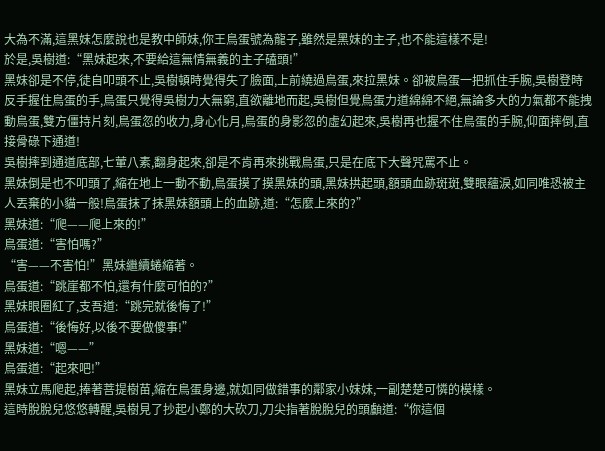大為不滿,這黑妹怎麼說也是教中師妹,你王鳥蛋號為龍子,雖然是黑妹的主子,也不能這樣不是!
於是,吳樹道:“黑妹起來,不要給這無情無義的主子磕頭!”
黑妹卻是不停,徒自叩頭不止,吳樹頓時覺得失了臉面,上前繞過鳥蛋,來拉黑妹。卻被鳥蛋一把抓住手腕,吳樹登時反手握住鳥蛋的手,鳥蛋只覺得吳樹力大無窮,直欲離地而起,吳樹但覺鳥蛋力道綿綿不絕,無論多大的力氣都不能拽動鳥蛋,雙方僵持片刻,鳥蛋忽的收力,身心化月,鳥蛋的身影忽的虛幻起來,吳樹再也握不住鳥蛋的手腕,仰面摔倒,直接骨碌下通道!
吳樹摔到通道底部,七葷八素,翻身起來,卻是不肯再來挑戰鳥蛋,只是在底下大聲咒罵不止。
黑妹倒是也不叩頭了,縮在地上一動不動,鳥蛋摸了摸黑妹的頭,黑妹拱起頭,額頭血跡斑斑,雙眼蘊淚,如同唯恐被主人丟棄的小貓一般!鳥蛋抹了抹黑妹額頭上的血跡,道:“怎麼上來的?”
黑妹道:“爬——爬上來的!”
鳥蛋道:“害怕嗎?”
“害——不害怕!”黑妹繼續蜷縮著。
鳥蛋道:“跳崖都不怕,還有什麼可怕的?”
黑妹眼圈紅了,支吾道:“跳完就後悔了!”
鳥蛋道:“後悔好,以後不要做傻事!”
黑妹道:“嗯——”
鳥蛋道:“起來吧!”
黑妹立馬爬起,捧著菩提樹苗,縮在鳥蛋身邊,就如同做錯事的鄰家小妹妹,一副楚楚可憐的模樣。
這時脫脫兒悠悠轉醒,吳樹見了抄起小鄭的大砍刀,刀尖指著脫脫兒的頭顱道:“你這個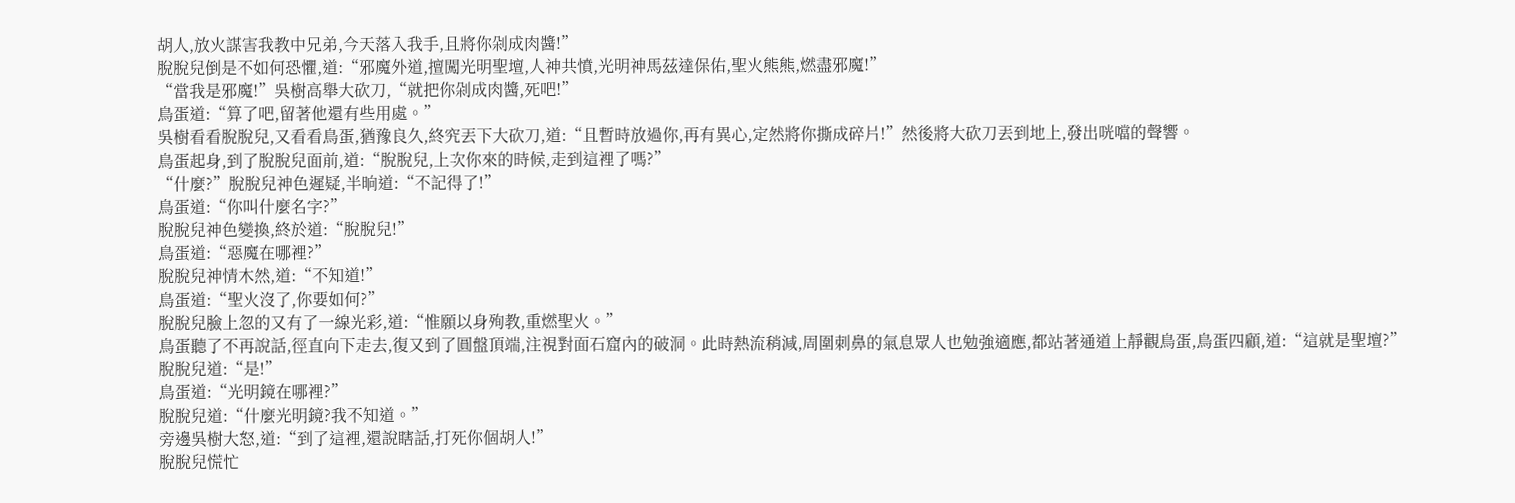胡人,放火謀害我教中兄弟,今天落入我手,且將你剁成肉醬!”
脫脫兒倒是不如何恐懼,道:“邪魔外道,擅闖光明聖壇,人神共憤,光明神馬茲達保佑,聖火熊熊,燃盡邪魔!”
“當我是邪魔!”吳樹高舉大砍刀,“就把你剁成肉醬,死吧!”
鳥蛋道:“算了吧,留著他還有些用處。”
吳樹看看脫脫兒,又看看鳥蛋,猶豫良久,終究丟下大砍刀,道:“且暫時放過你,再有異心,定然將你撕成碎片!”然後將大砍刀丟到地上,發出咣噹的聲響。
鳥蛋起身,到了脫脫兒面前,道:“脫脫兒,上次你來的時候,走到這裡了嗎?”
“什麼?”脫脫兒神色遲疑,半晌道:“不記得了!”
鳥蛋道:“你叫什麼名字?”
脫脫兒神色變換,終於道:“脫脫兒!”
鳥蛋道:“惡魔在哪裡?”
脫脫兒神情木然,道:“不知道!”
鳥蛋道:“聖火沒了,你要如何?”
脫脫兒臉上忽的又有了一線光彩,道:“惟願以身殉教,重燃聖火。”
鳥蛋聽了不再說話,徑直向下走去,復又到了圓盤頂端,注視對面石窟內的破洞。此時熱流稍減,周圍刺鼻的氣息眾人也勉強適應,都站著通道上靜觀鳥蛋,鳥蛋四顧,道:“這就是聖壇?”
脫脫兒道:“是!”
鳥蛋道:“光明鏡在哪裡?”
脫脫兒道:“什麼光明鏡?我不知道。”
旁邊吳樹大怒,道:“到了這裡,還說瞎話,打死你個胡人!”
脫脫兒慌忙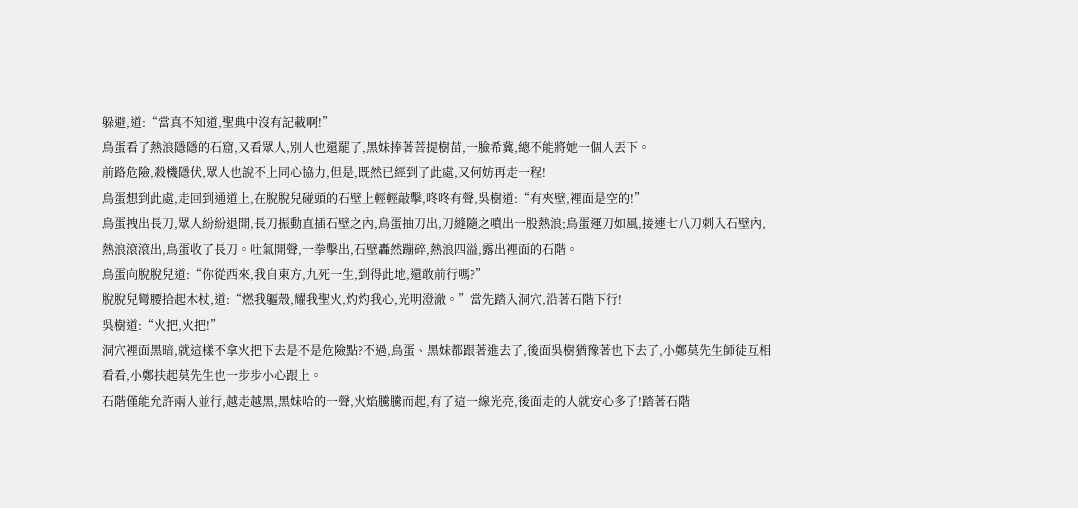躲避,道:“當真不知道,聖典中沒有記載啊!”
鳥蛋看了熱浪隱隱的石窟,又看眾人,別人也還罷了,黑妹捧著菩提樹苗,一臉希冀,總不能將她一個人丟下。
前路危險,殺機隱伏,眾人也說不上同心協力,但是,既然已經到了此處,又何妨再走一程!
鳥蛋想到此處,走回到通道上,在脫脫兒碰頭的石壁上輕輕敲擊,咚咚有聲,吳樹道:“有夾壁,裡面是空的!”
鳥蛋拽出長刀,眾人紛紛退開,長刀振動直插石壁之內,鳥蛋抽刀出,刀縫隨之噴出一股熱浪;鳥蛋運刀如風,接連七八刀刺入石壁內,熱浪滾滾出,鳥蛋收了長刀。吐氣開聲,一拳擊出,石壁轟然蹦碎,熱浪四溢,露出裡面的石階。
鳥蛋向脫脫兒道:“你從西來,我自東方,九死一生,到得此地,還敢前行嗎?”
脫脫兒彎腰拾起木杖,道:“燃我軀殼,耀我聖火,灼灼我心,光明澄澈。”當先踏入洞穴,沿著石階下行!
吳樹道:“火把,火把!”
洞穴裡面黑暗,就這樣不拿火把下去是不是危險點?不過,鳥蛋、黑妹都跟著進去了,後面吳樹猶豫著也下去了,小鄭莫先生師徒互相看看,小鄭扶起莫先生也一步步小心跟上。
石階僅能允許兩人並行,越走越黑,黑妹哈的一聲,火焰騰騰而起,有了這一線光亮,後面走的人就安心多了!踏著石階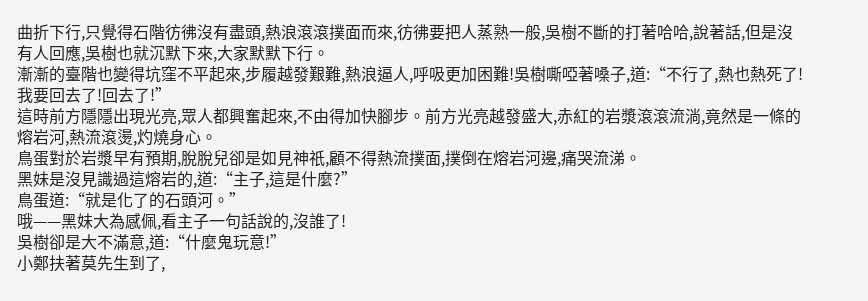曲折下行,只覺得石階彷彿沒有盡頭,熱浪滾滾撲面而來,彷彿要把人蒸熟一般,吳樹不斷的打著哈哈,說著話,但是沒有人回應,吳樹也就沉默下來,大家默默下行。
漸漸的臺階也變得坑窪不平起來,步履越發艱難,熱浪逼人,呼吸更加困難!吳樹嘶啞著嗓子,道:“不行了,熱也熱死了!我要回去了!回去了!”
這時前方隱隱出現光亮,眾人都興奮起來,不由得加快腳步。前方光亮越發盛大,赤紅的岩漿滾滾流淌,竟然是一條的熔岩河,熱流滾燙,灼燒身心。
鳥蛋對於岩漿早有預期,脫脫兒卻是如見神祇,顧不得熱流撲面,撲倒在熔岩河邊,痛哭流涕。
黑妹是沒見識過這熔岩的,道:“主子,這是什麼?”
鳥蛋道:“就是化了的石頭河。”
哦——黑妹大為感佩,看主子一句話說的,沒誰了!
吳樹卻是大不滿意,道:“什麼鬼玩意!”
小鄭扶著莫先生到了,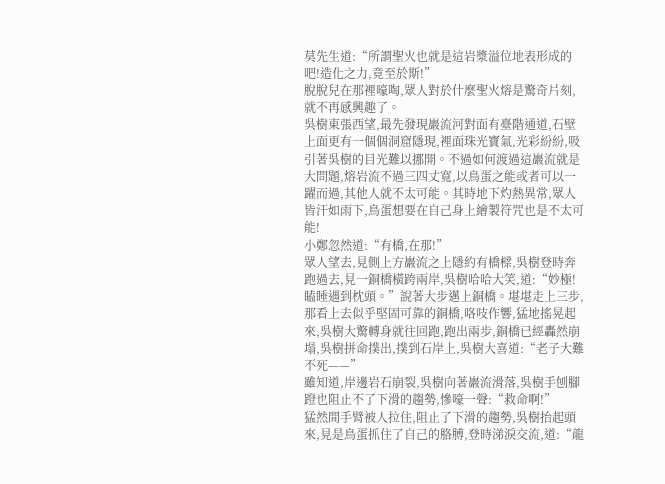莫先生道:“所謂聖火也就是這岩漿溢位地表形成的吧!造化之力,竟至於斯!”
脫脫兒在那裡嚎啕,眾人對於什麼聖火熔是驚奇片刻,就不再感興趣了。
吳樹東張西望,最先發現巖流河對面有臺階通道,石壁上面更有一個個洞窟隱現,裡面珠光寶氣,光彩紛紛,吸引著吳樹的目光難以挪開。不過如何渡過這巖流就是大問題,熔岩流不過三四丈寬,以鳥蛋之能或者可以一躍而過,其他人就不太可能。其時地下灼熱異常,眾人皆汗如雨下,鳥蛋想要在自己身上繪製符咒也是不太可能!
小鄭忽然道:“有橋,在那!”
眾人望去,見側上方巖流之上隱約有橋樑,吳樹登時奔跑過去,見一銅橋橫跨兩岸,吳樹哈哈大笑,道:“妙極!瞌睡遇到枕頭。”說著大步邁上銅橋。堪堪走上三步,那看上去似乎堅固可靠的銅橋,咯吱作響,猛地搖晃起來,吳樹大驚轉身就往回跑,跑出兩步,銅橋已經轟然崩塌,吳樹拼命撲出,撲到石岸上,吳樹大喜道:“老子大難不死——”
雖知道,岸邊岩石崩裂,吳樹向著巖流滑落,吳樹手刨腳蹬也阻止不了下滑的趨勢,慘嚎一聲:“救命啊!”
猛然間手臂被人拉住,阻止了下滑的趨勢,吳樹抬起頭來,見是鳥蛋抓住了自己的胳膊,登時涕淚交流,道:“龍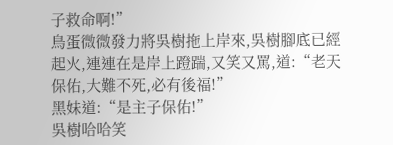子救命啊!”
鳥蛋微微發力將吳樹拖上岸來,吳樹腳底已經起火,連連在是岸上蹬踹,又笑又罵,道:“老天保佑,大難不死,必有後福!”
黑妹道:“是主子保佑!”
吳樹哈哈笑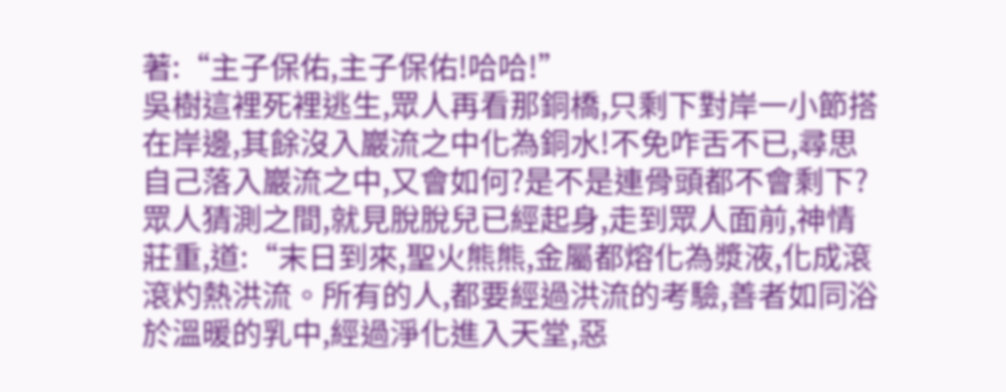著:“主子保佑,主子保佑!哈哈!”
吳樹這裡死裡逃生,眾人再看那銅橋,只剩下對岸一小節搭在岸邊,其餘沒入巖流之中化為銅水!不免咋舌不已,尋思自己落入巖流之中,又會如何?是不是連骨頭都不會剩下?
眾人猜測之間,就見脫脫兒已經起身,走到眾人面前,神情莊重,道:“末日到來,聖火熊熊,金屬都熔化為漿液,化成滾滾灼熱洪流。所有的人,都要經過洪流的考驗,善者如同浴於溫暖的乳中,經過淨化進入天堂,惡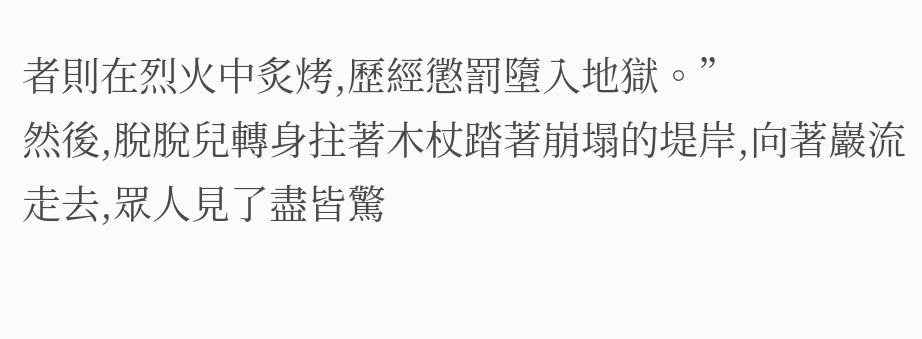者則在烈火中炙烤,歷經懲罰墮入地獄。”
然後,脫脫兒轉身拄著木杖踏著崩塌的堤岸,向著巖流走去,眾人見了盡皆驚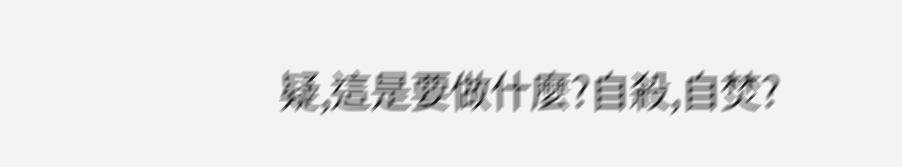疑,這是要做什麼?自殺,自焚?